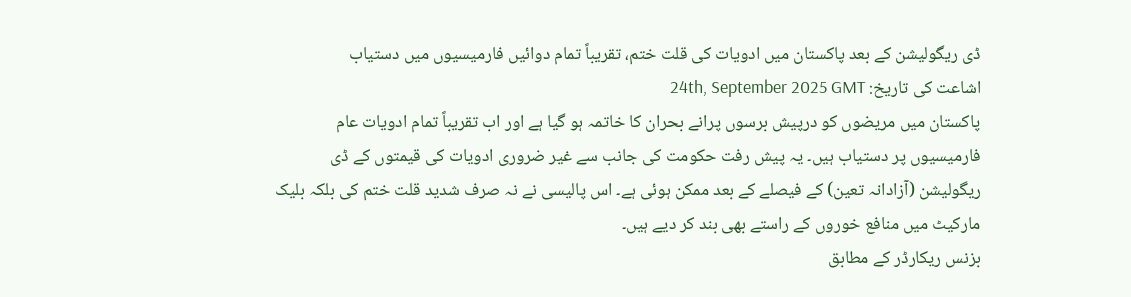ڈی ریگولیشن کے بعد پاکستان میں ادویات کی قلت ختم، تقریباً تمام دوائیں فارمیسیوں میں دستیاب
اشاعت کی تاریخ: 24th, September 2025 GMT
پاکستان میں مریضوں کو درپیش برسوں پرانے بحران کا خاتمہ ہو گیا ہے اور اب تقریباً تمام ادویات عام فارمیسیوں پر دستیاب ہیں۔ یہ پیش رفت حکومت کی جانب سے غیر ضروری ادویات کی قیمتوں کے ڈی ریگولیشن (آزادانہ تعین) کے فیصلے کے بعد ممکن ہوئی ہے۔ اس پالیسی نے نہ صرف شدید قلت ختم کی بلکہ بلیک مارکیٹ میں منافع خوروں کے راستے بھی بند کر دیے ہیں۔
بزنس ریکارڈر کے مطابق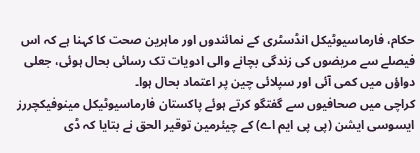حکام، فارماسیوٹیکل انڈسٹری کے نمائندوں اور ماہرین صحت کا کہنا ہے کہ اس فیصلے سے مریضوں کی زندگی بچانے والی ادویات تک رسائی بحال ہوئی، جعلی دواؤں میں کمی آئی اور سپلائی چین پر اعتماد بحال ہوا۔
کراچی میں صحافیوں سے گفتگو کرتے ہوئے پاکستان فارماسیوٹیکل مینوفیکچررز ایسوسی ایشن (پی پی ایم اے) کے چیئرمین توقیر الحق نے بتایا کہ ڈی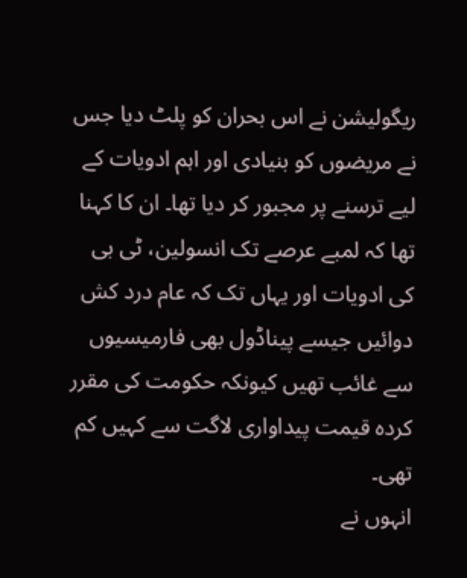ریگولیشن نے اس بحران کو پلٹ دیا جس نے مریضوں کو بنیادی اور اہم ادویات کے لیے ترسنے پر مجبور کر دیا تھا۔ ان کا کہنا تھا کہ لمبے عرصے تک انسولین، ٹی بی کی ادویات اور یہاں تک کہ عام درد کش دوائیں جیسے پیناڈول بھی فارمیسیوں سے غائب تھیں کیونکہ حکومت کی مقرر کردہ قیمت پیداواری لاگت سے کہیں کم تھی۔
انہوں نے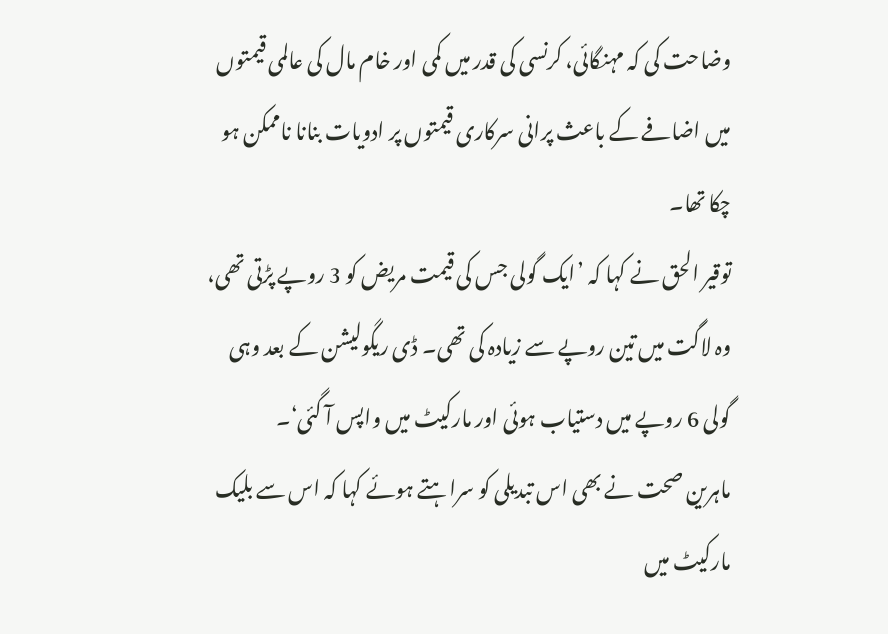وضاحت کی کہ مہنگائی، کرنسی کی قدر میں کمی اور خام مال کی عالمی قیمتوں میں اضافے کے باعث پرانی سرکاری قیمتوں پر ادویات بنانا ناممکن ہو چکا تھا۔
توقیر الحق نے کہا کہ ’ایک گولی جس کی قیمت مریض کو 3 روپے پڑتی تھی، وہ لاگت میں تین روپے سے زیادہ کی تھی۔ ڈی ریگولیشن کے بعد وہی گولی 6 روپے میں دستیاب ہوئی اور مارکیٹ میں واپس آ گئی‘۔
ماہرین صحت نے بھی اس تبدیلی کو سراہتے ہوئے کہا کہ اس سے بلیک مارکیٹ میں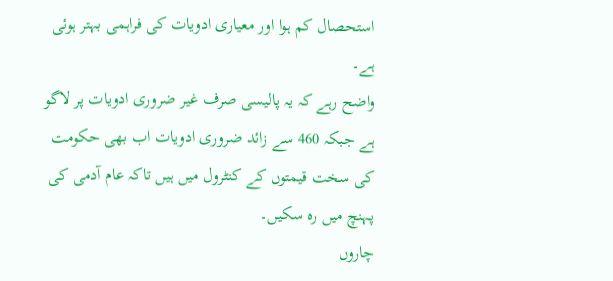استحصال کم ہوا اور معیاری ادویات کی فراہمی بہتر ہوئی ہے۔
واضح رہے کہ یہ پالیسی صرف غیر ضروری ادویات پر لاگو ہے جبکہ 460 سے زائد ضروری ادویات اب بھی حکومت کی سخت قیمتوں کے کنٹرول میں ہیں تاکہ عام آدمی کی پہنچ میں رہ سکیں۔
چاروں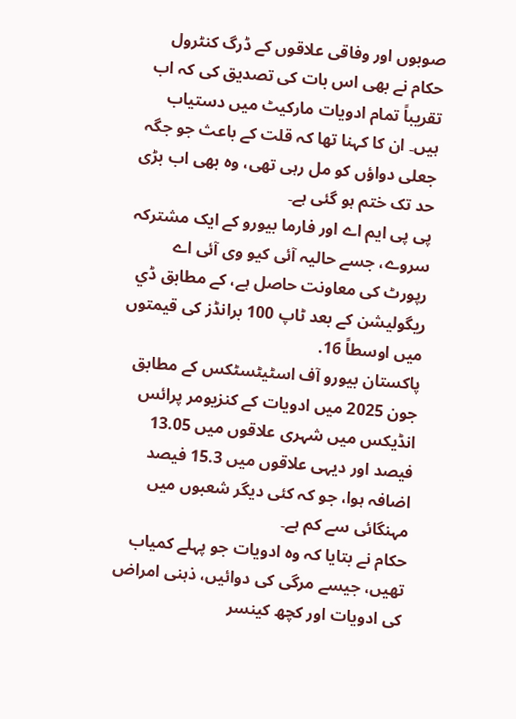صوبوں اور وفاقی علاقوں کے ڈرگ کنٹرول حکام نے بھی اس بات کی تصدیق کی کہ اب تقریباً تمام ادویات مارکیٹ میں دستیاب ہیں۔ ان کا کہنا تھا کہ قلت کے باعث جو جگہ جعلی دواؤں کو مل رہی تھی، وہ بھی اب بڑی حد تک ختم ہو گئی ہے۔
پی پی ایم اے اور فارما بیورو کے ایک مشترکہ سروے، جسے حالیہ آئی کیو وی آئی اے رپورٹ کی معاونت حاصل ہے، کے مطابق ڈي ریگولیشن کے بعد ٹاپ 100 برانڈز کی قیمتوں میں اوسطاً 16.
پاکستان بیورو آف اسٹیٹسٹکس کے مطابق جون 2025 میں ادویات کے کنزیومر پرائس انڈیکس میں شہری علاقوں میں 13.05 فیصد اور دیہی علاقوں میں 15.3 فیصد اضافہ ہوا، جو کہ کئی دیگر شعبوں میں مہنگائی سے کم ہے۔
حکام نے بتایا کہ وہ ادویات جو پہلے کمیاب تھیں، جیسے مرگی کی دوائیں، ذہنی امراض کی ادویات اور کچھ کینسر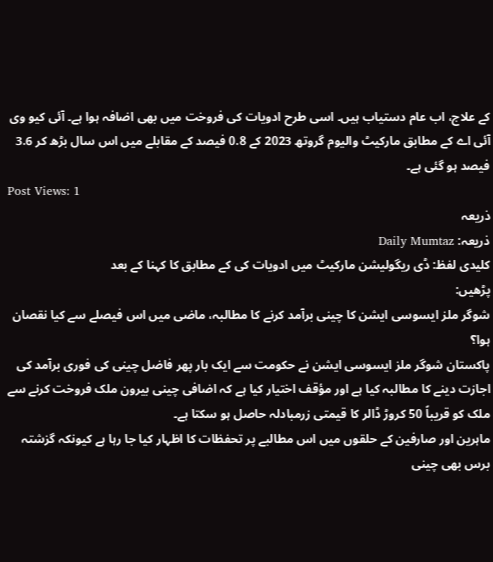کے علاج، اب عام دستیاب ہیں۔ اسی طرح ادویات کی فروخت میں بھی اضافہ ہوا ہے۔ آئی کیو وی آئی اے کے مطابق مارکیٹ والیوم گروتھ 2023 کے 0.8 فیصد کے مقابلے میں اس سال بڑھ کر 3.6 فیصد ہو گئی ہے۔
Post Views: 1
ذریعہ
ذریعہ: Daily Mumtaz
کلیدی لفظ: ڈی ریگولیشن مارکیٹ میں ادویات کی کے مطابق کا کہنا کے بعد
پڑھیں:
شوگر ملز ایسوسی ایشن کا چینی برآمد کرنے کا مطالبہ، ماضی میں اس فیصلے سے کیا نقصان ہوا؟
پاکستان شوگر ملز ایسوسی ایشن نے حکومت سے ایک بار پھر فاضل چینی کی فوری برآمد کی اجازت دینے کا مطالبہ کیا ہے اور مؤقف اختیار کیا ہے کہ اضافی چینی بیرون ملک فروخت کرنے سے ملک کو قریباً 50 کروڑ ڈالر کا قیمتی زرمبادلہ حاصل ہو سکتا ہے۔
ماہرین اور صارفین کے حلقوں میں اس مطالبے پر تحفظات کا اظہار کیا جا رہا ہے کیونکہ گزشتہ برس بھی چینی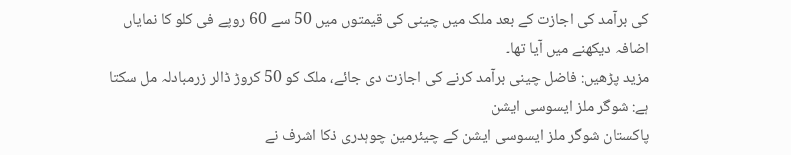کی برآمد کی اجازت کے بعد ملک میں چینی کی قیمتوں میں 50 سے 60 روپے فی کلو کا نمایاں اضافہ دیکھنے میں آیا تھا۔
مزید پڑھیں: فاضل چینی برآمد کرنے کی اجازت دی جائے، ملک کو 50 کروڑ ڈالر زرمبادلہ مل سکتا ہے: شوگر ملز ایسوسی ایشن
پاکستان شوگر ملز ایسوسی ایشن کے چیئرمین چوہدری ذکا اشرف نے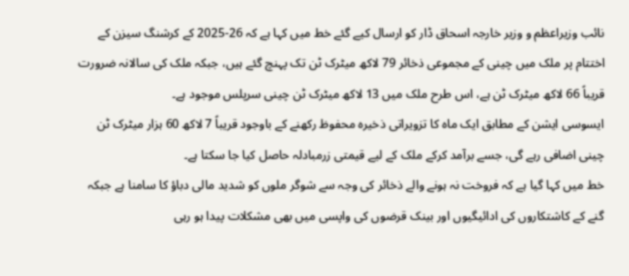نائب وزیراعظم و وزیر خارجہ اسحاق ڈار کو ارسال کیے گئے خط میں کہا ہے کہ 26-2025 کے کرشنگ سیزن کے اختتام پر ملک میں چینی کے مجموعی ذخائر 79 لاکھ میٹرک ٹن تک پہنچ گئے ہیں، جبکہ ملک کی سالانہ ضرورت قریباً 66 لاکھ میٹرک ٹن ہے، اس طرح ملک میں 13 لاکھ میٹرک ٹن چینی سرپلس موجود ہے۔
ایسوسی ایشن کے مطابق ایک ماہ کا تزویراتی ذخیرہ محفوظ رکھنے کے باوجود قریباً 7 لاکھ 60 ہزار میٹرک ٹن چینی اضافی رہے گی، جسے برآمد کرکے ملک کے لیے قیمتی زرمبادلہ حاصل کیا جا سکتا ہے۔
خط میں کہا گیا ہے کہ فروخت نہ ہونے والے ذخائر کی وجہ سے شوگر ملوں کو شدید مالی دباؤ کا سامنا ہے جبکہ گنے کے کاشتکاروں کی ادائیگیوں اور بینک قرضوں کی واپسی میں بھی مشکلات پیدا ہو رہی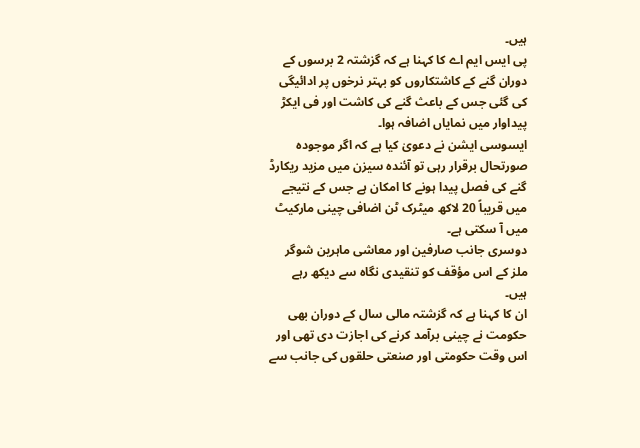ہیں۔
پی ایس ایم اے کا کہنا ہے کہ گزشتہ 2 برسوں کے دوران گنے کے کاشتکاروں کو بہتر نرخوں پر ادائیگی کی گئی جس کے باعث گنے کی کاشت اور فی ایکڑ پیداوار میں نمایاں اضافہ ہوا۔
ایسوسی ایشن نے دعویٰ کیا ہے کہ اگر موجودہ صورتحال برقرار رہی تو آئندہ سیزن میں مزید ریکارڈ گنے کی فصل پیدا ہونے کا امکان ہے جس کے نتیجے میں قریباً 20 لاکھ میٹرک ٹن اضافی چینی مارکیٹ میں آ سکتی ہے۔
دوسری جانب صارفین اور معاشی ماہرین شوگر ملز کے اس مؤقف کو تنقیدی نگاہ سے دیکھ رہے ہیں۔
ان کا کہنا ہے کہ گزشتہ مالی سال کے دوران بھی حکومت نے چینی برآمد کرنے کی اجازت دی تھی اور اس وقت حکومتی اور صنعتی حلقوں کی جانب سے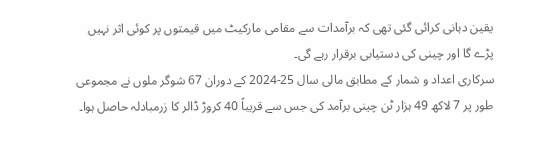یقین دہانی کرائی گئی تھی کہ برآمدات سے مقامی مارکیٹ میں قیمتوں پر کوئی اثر نہیں پڑے گا اور چینی کی دستیابی برقرار رہے گی۔
سرکاری اعداد و شمار کے مطابق مالی سال 25-2024 کے دوران 67 شوگر ملوں نے مجموعی طور پر 7 لاکھ 49 ہزار ٹن چینی برآمد کی جس سے قریباً 40 کروڑ ڈالر کا زرمبادلہ حاصل ہوا۔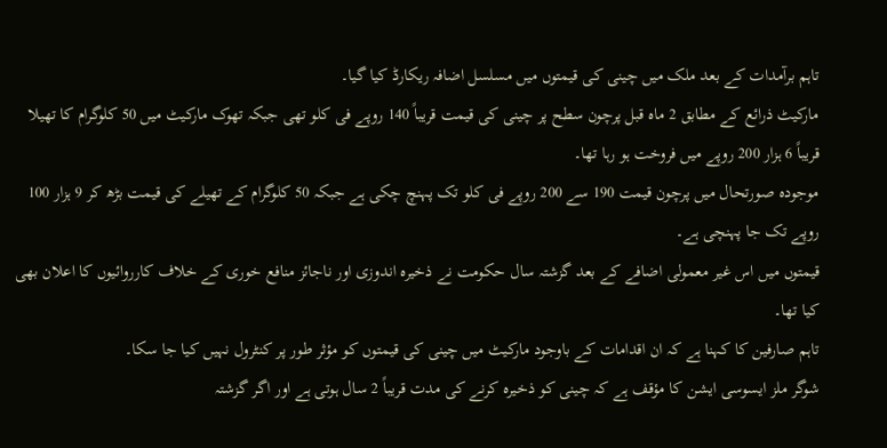تاہم برآمدات کے بعد ملک میں چینی کی قیمتوں میں مسلسل اضافہ ریکارڈ کیا گیا۔
مارکیٹ ذرائع کے مطابق 2 ماہ قبل پرچون سطح پر چینی کی قیمت قریباً 140 روپے فی کلو تھی جبکہ تھوک مارکیٹ میں 50 کلوگرام کا تھیلا قریباً 6 ہزار 200 روپے میں فروخت ہو رہا تھا۔
موجودہ صورتحال میں پرچون قیمت 190 سے 200 روپے فی کلو تک پہنچ چکی ہے جبکہ 50 کلوگرام کے تھیلے کی قیمت بڑھ کر 9 ہزار 100 روپے تک جا پہنچی ہے۔
قیمتوں میں اس غیر معمولی اضافے کے بعد گزشتہ سال حکومت نے ذخیرہ اندوزی اور ناجائز منافع خوری کے خلاف کارروائیوں کا اعلان بھی کیا تھا۔
تاہم صارفین کا کہنا ہے کہ ان اقدامات کے باوجود مارکیٹ میں چینی کی قیمتوں کو مؤثر طور پر کنٹرول نہیں کیا جا سکا۔
شوگر ملز ایسوسی ایشن کا مؤقف ہے کہ چینی کو ذخیرہ کرنے کی مدت قریباً 2 سال ہوتی ہے اور اگر گزشتہ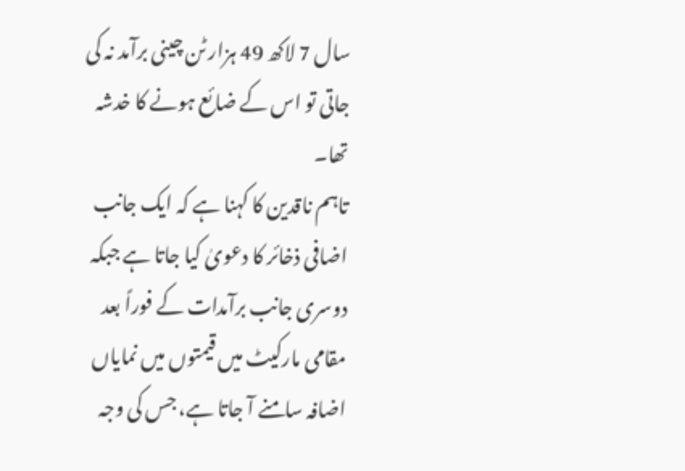سال 7 لاکھ 49 ہزار ٹن چینی برآمد نہ کی جاتی تو اس کے ضائع ہونے کا خدشہ تھا۔
تاہم ناقدین کا کہنا ہے کہ ایک جانب اضافی ذخائر کا دعویٰ کیا جاتا ہے جبکہ دوسری جانب برآمدات کے فوراً بعد مقامی مارکیٹ میں قیمتوں میں نمایاں اضافہ سامنے آ جاتا ہے، جس کی وجہ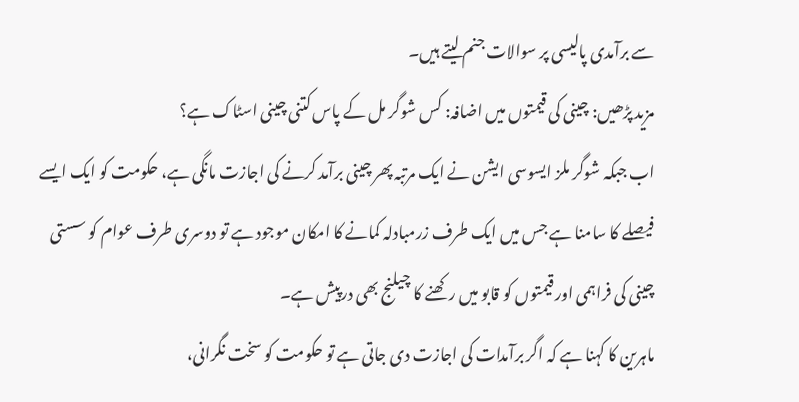سے برآمدی پالیسی پر سوالات جنم لیتے ہیں۔
مزید پڑھیں: چینی کی قیمتوں میں اضافہ: کس شوگر مل کے پاس کتنی چینی اسٹاک ہے؟
اب جبکہ شوگر ملز ایسوسی ایشن نے ایک مرتبہ پھر چینی برآمد کرنے کی اجازت مانگی ہے، حکومت کو ایک ایسے فیصلے کا سامنا ہے جس میں ایک طرف زرمبادلہ کمانے کا امکان موجود ہے تو دوسری طرف عوام کو سستی چینی کی فراہمی اور قیمتوں کو قابو میں رکھنے کا چیلنج بھی درپیش ہے۔
ماہرین کا کہنا ہے کہ اگر برآمدات کی اجازت دی جاتی ہے تو حکومت کو سخت نگرانی،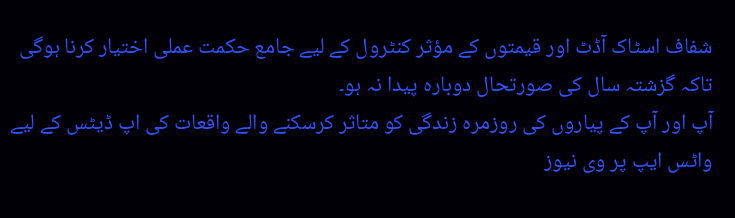شفاف اسٹاک آڈٹ اور قیمتوں کے مؤثر کنٹرول کے لیے جامع حکمت عملی اختیار کرنا ہوگی تاکہ گزشتہ سال کی صورتحال دوبارہ پیدا نہ ہو۔
آپ اور آپ کے پیاروں کی روزمرہ زندگی کو متاثر کرسکنے والے واقعات کی اپ ڈیٹس کے لیے واٹس ایپ پر وی نیوز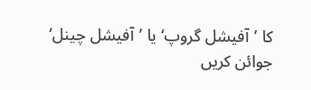کا ’آفیشل گروپ‘ یا ’آفیشل چینل‘ جوائن کریں